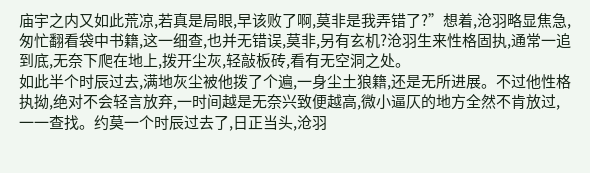庙宇之内又如此荒凉,若真是局眼,早该败了啊,莫非是我弄错了?”想着,沧羽略显焦急,匆忙翻看袋中书籍,这一细查,也并无错误,莫非,另有玄机?沧羽生来性格固执,通常一追到底,无奈下爬在地上,拨开尘灰,轻敲板砖,看有无空洞之处。
如此半个时辰过去,满地灰尘被他拨了个遍,一身尘土狼籍,还是无所进展。不过他性格执拗,绝对不会轻言放弃,一时间越是无奈兴致便越高,微小逼仄的地方全然不肯放过,一一查找。约莫一个时辰过去了,日正当头,沧羽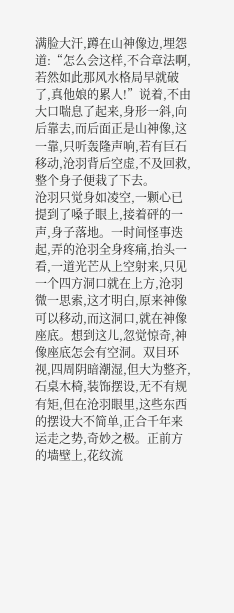满脸大汗,蹲在山神像边,埋怨道:“怎么会这样,不合章法啊,若然如此那风水格局早就破了,真他娘的累人!”说着,不由大口喘息了起来,身形一斜,向后靠去,而后面正是山神像,这一靠,只听轰隆声响,若有巨石移动,沧羽背后空虚,不及回救,整个身子便栽了下去。
沧羽只觉身如凌空,一颗心已提到了嗓子眼上,接着砰的一声,身子落地。一时间怪事迭起,弄的沧羽全身疼痛,抬头一看,一道光芒从上空射来,只见一个四方洞口就在上方,沧羽微一思索,这才明白,原来神像可以移动,而这洞口,就在神像座底。想到这儿,忽觉惊奇,神像座底怎会有空洞。双目环视,四周阴暗潮湿,但大为整齐,石桌木椅,装饰摆设,无不有规有矩,但在沧羽眼里,这些东西的摆设大不简单,正合千年来运走之势,奇妙之极。正前方的墙壁上,花纹流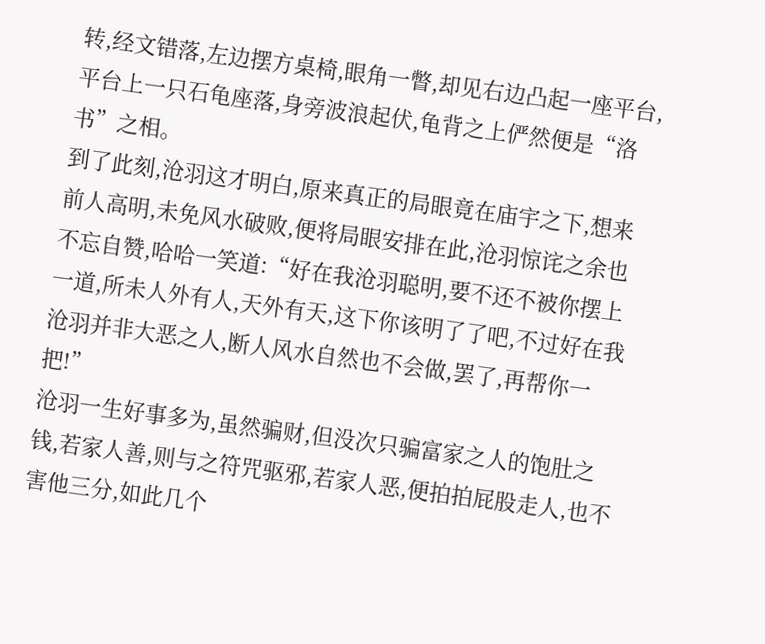转,经文错落,左边摆方桌椅,眼角一瞥,却见右边凸起一座平台,平台上一只石龟座落,身旁波浪起伏,龟背之上俨然便是“洛书”之相。
到了此刻,沧羽这才明白,原来真正的局眼竟在庙宇之下,想来前人高明,未免风水破败,便将局眼安排在此,沧羽惊诧之余也不忘自赞,哈哈一笑道:“好在我沧羽聪明,要不还不被你摆上一道,所未人外有人,天外有天,这下你该明了了吧,不过好在我沧羽并非大恶之人,断人风水自然也不会做,罢了,再帮你一把!”
沧羽一生好事多为,虽然骗财,但没次只骗富家之人的饱肚之钱,若家人善,则与之符咒驱邪,若家人恶,便拍拍屁股走人,也不害他三分,如此几个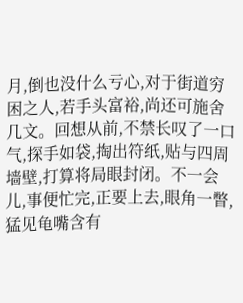月,倒也没什么亏心,对于街道穷困之人,若手头富裕,尚还可施舍几文。回想从前,不禁长叹了一口气,探手如袋,掏出符纸,贴与四周墙壁,打算将局眼封闭。不一会儿,事便忙完,正要上去,眼角一瞥,猛见龟嘴含有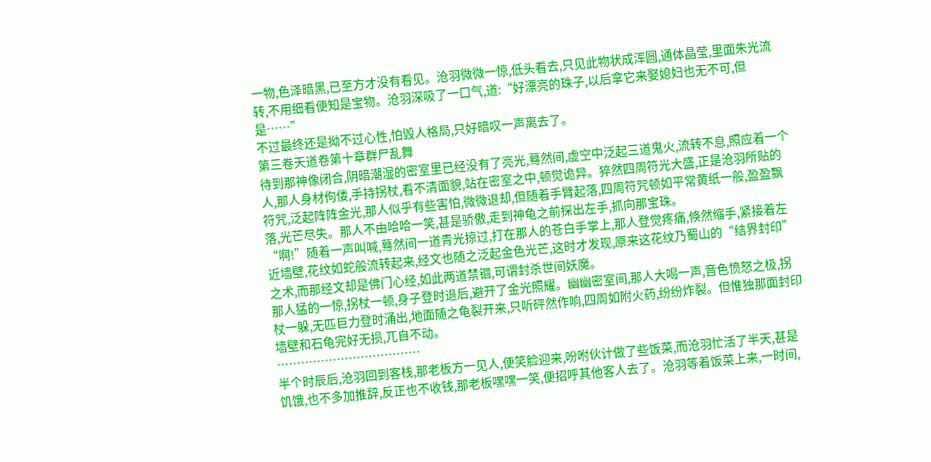一物,色泽暗黑,已至方才没有看见。沧羽微微一惊,低头看去,只见此物状成浑圆,通体晶莹,里面朱光流转,不用细看便知是宝物。沧羽深吸了一口气,道:“好漂亮的珠子,以后拿它来娶媳妇也无不可,但是……”
不过最终还是拗不过心性,怕毁人格局,只好暗叹一声离去了。
第三卷天道卷第十章群尸乱舞
待到那神像闭合,阴暗潮湿的密室里已经没有了亮光,蓦然间,虚空中泛起三道鬼火,流转不息,照应着一个人,那人身材佝偻,手持拐杖,看不清面貌,站在密室之中,顿觉诡异。猝然四周符光大盛,正是沧羽所贴的符咒,泛起阵阵金光,那人似乎有些害怕,微微退却,但随着手臂起落,四周符咒顿如平常黄纸一般,盈盈飘落,光芒尽失。那人不由哈哈一笑,甚是骄傲,走到神龟之前探出左手,抓向那宝珠。
“啊!”随着一声叫喊,蓦然间一道青光掠过,打在那人的苍白手掌上,那人登觉疼痛,倏然缩手,紧接着左近墙壁,花纹如蛇般流转起来,经文也随之泛起金色光芒,这时才发现,原来这花纹乃蜀山的“结界封印”之术,而那经文却是佛门心经,如此两道禁锢,可谓封杀世间妖魔。
那人猛的一惊,拐杖一顿,身子登时退后,避开了金光照耀。幽幽密室间,那人大喝一声,音色愤怒之极,拐杖一躲,无匹巨力登时涌出,地面随之龟裂开来,只听砰然作响,四周如附火药,纷纷炸裂。但惟独那面封印墙壁和石龟完好无损,兀自不动。
………………………………
半个时辰后,沧羽回到客栈,那老板方一见人,便笑脸迎来,吩咐伙计做了些饭菜,而沧羽忙活了半天,甚是饥饿,也不多加推辞,反正也不收钱,那老板嘿嘿一笑,便招呼其他客人去了。沧羽等着饭菜上来,一时间,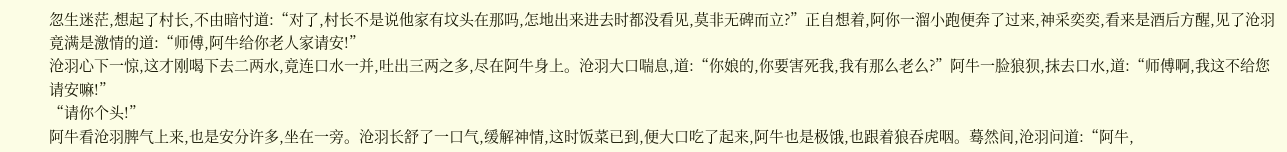忽生迷茫,想起了村长,不由暗忖道:“对了,村长不是说他家有坟头在那吗,怎地出来进去时都没看见,莫非无碑而立?”正自想着,阿你一溜小跑便奔了过来,神采奕奕,看来是酒后方醒,见了沧羽竟满是激情的道:“师傅,阿牛给你老人家请安!”
沧羽心下一惊,这才刚喝下去二两水,竟连口水一并,吐出三两之多,尽在阿牛身上。沧羽大口喘息,道:“你娘的,你要害死我,我有那么老么?”阿牛一脸狼狈,抹去口水,道:“师傅啊,我这不给您请安嘛!”
“请你个头!”
阿牛看沧羽脾气上来,也是安分许多,坐在一旁。沧羽长舒了一口气,缓解神情,这时饭菜已到,便大口吃了起来,阿牛也是极饿,也跟着狼吞虎咽。蓦然间,沧羽问道:“阿牛,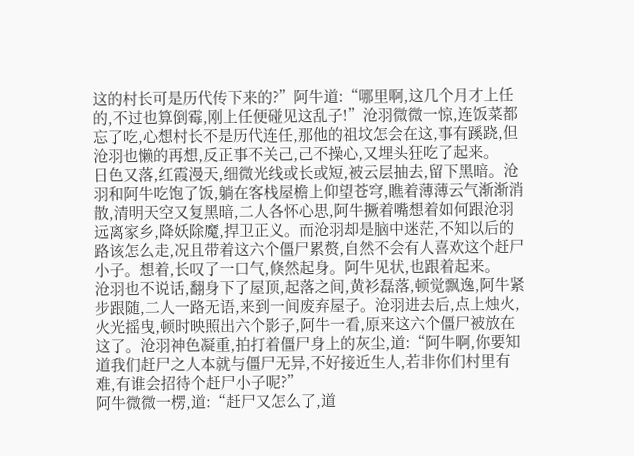这的村长可是历代传下来的?”阿牛道:“哪里啊,这几个月才上任的,不过也算倒霉,刚上任便碰见这乱子!”沧羽微微一惊,连饭菜都忘了吃,心想村长不是历代连任,那他的祖坟怎会在这,事有蹊跷,但沧羽也懒的再想,反正事不关己,己不操心,又埋头狂吃了起来。
日色又落,红霞漫天,细微光线或长或短,被云层抽去,留下黑暗。沧羽和阿牛吃饱了饭,躺在客栈屋檐上仰望苍穹,瞧着薄薄云气渐渐消散,清明天空又复黑暗,二人各怀心思,阿牛撅着嘴想着如何跟沧羽远离家乡,降妖除魔,捍卫正义。而沧羽却是脑中迷茫,不知以后的路该怎么走,况且带着这六个僵尸累赘,自然不会有人喜欢这个赶尸小子。想着,长叹了一口气,倏然起身。阿牛见状,也跟着起来。
沧羽也不说话,翻身下了屋顶,起落之间,黄衫磊落,顿觉飘逸,阿牛紧步跟随,二人一路无语,来到一间废弃屋子。沧羽进去后,点上烛火,火光摇曳,顿时映照出六个影子,阿牛一看,原来这六个僵尸被放在这了。沧羽神色凝重,拍打着僵尸身上的灰尘,道:“阿牛啊,你要知道我们赶尸之人本就与僵尸无异,不好接近生人,若非你们村里有难,有谁会招待个赶尸小子呢?”
阿牛微微一楞,道:“赶尸又怎么了,道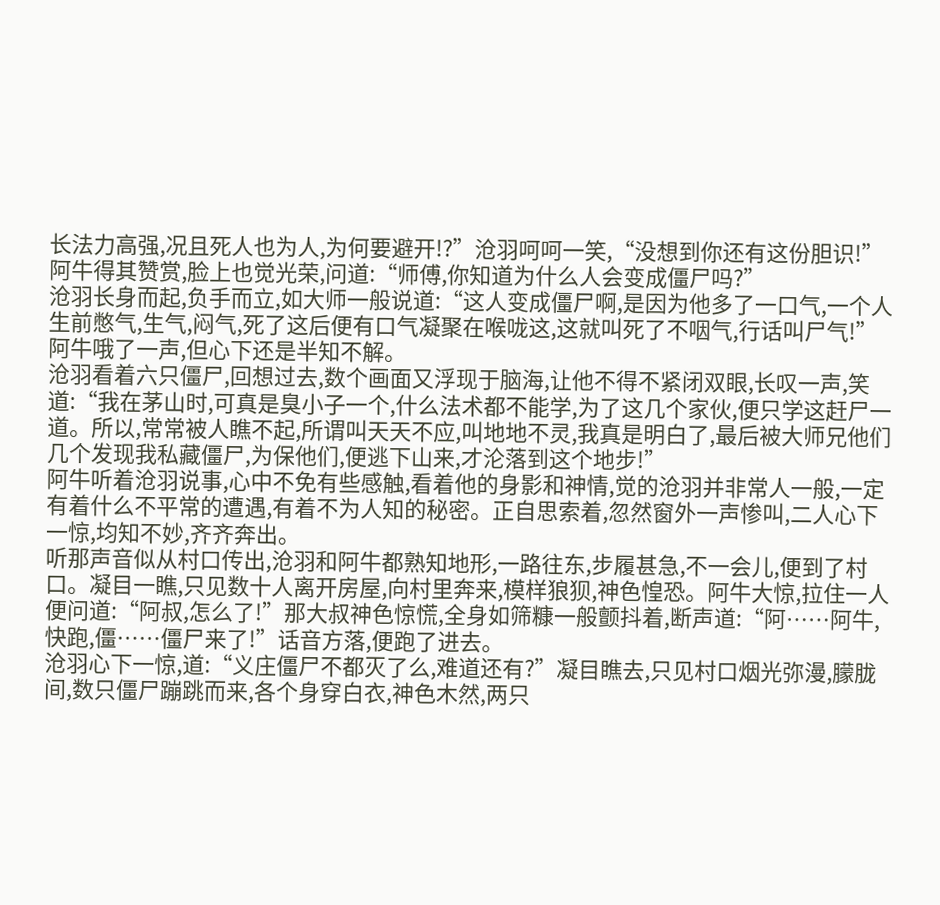长法力高强,况且死人也为人,为何要避开!?”沧羽呵呵一笑,“没想到你还有这份胆识!”阿牛得其赞赏,脸上也觉光荣,问道:“师傅,你知道为什么人会变成僵尸吗?”
沧羽长身而起,负手而立,如大师一般说道:“这人变成僵尸啊,是因为他多了一口气,一个人生前憋气,生气,闷气,死了这后便有口气凝聚在喉咙这,这就叫死了不咽气,行话叫尸气!”阿牛哦了一声,但心下还是半知不解。
沧羽看着六只僵尸,回想过去,数个画面又浮现于脑海,让他不得不紧闭双眼,长叹一声,笑道:“我在茅山时,可真是臭小子一个,什么法术都不能学,为了这几个家伙,便只学这赶尸一道。所以,常常被人瞧不起,所谓叫天天不应,叫地地不灵,我真是明白了,最后被大师兄他们几个发现我私藏僵尸,为保他们,便逃下山来,才沦落到这个地步!”
阿牛听着沧羽说事,心中不免有些感触,看着他的身影和神情,觉的沧羽并非常人一般,一定有着什么不平常的遭遇,有着不为人知的秘密。正自思索着,忽然窗外一声惨叫,二人心下一惊,均知不妙,齐齐奔出。
听那声音似从村口传出,沧羽和阿牛都熟知地形,一路往东,步履甚急,不一会儿,便到了村口。凝目一瞧,只见数十人离开房屋,向村里奔来,模样狼狈,神色惶恐。阿牛大惊,拉住一人便问道:“阿叔,怎么了!”那大叔神色惊慌,全身如筛糠一般颤抖着,断声道:“阿……阿牛,快跑,僵……僵尸来了!”话音方落,便跑了进去。
沧羽心下一惊,道:“义庄僵尸不都灭了么,难道还有?”凝目瞧去,只见村口烟光弥漫,朦胧间,数只僵尸蹦跳而来,各个身穿白衣,神色木然,两只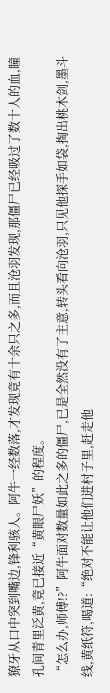獠牙从口中突到嘴边,锋利骇人。阿牛一经数落,才发现竟有十余只之多,而且沧羽发现,那僵尸已经吸过了数十人的血,瞳孔间青里泛黄,竟已接近“黄眼尸妖”的程度。
“怎么办,师傅!?”阿牛面对数量如此之多的僵尸,已是全然没有了主意,转头看向沧羽,只见他探手如袋,掏出桃木剑,墨斗线,黄纸符,喝道:“绝对不能让他们进村子里,赶走他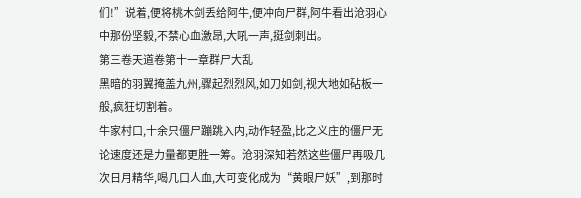们!”说着,便将桃木剑丢给阿牛,便冲向尸群,阿牛看出沧羽心中那份坚毅,不禁心血激昂,大吼一声,挺剑刺出。
第三卷天道卷第十一章群尸大乱
黑暗的羽翼掩盖九州,骤起烈烈风,如刀如剑,视大地如砧板一般,疯狂切割着。
牛家村口,十余只僵尸蹦跳入内,动作轻盈,比之义庄的僵尸无论速度还是力量都更胜一筹。沧羽深知若然这些僵尸再吸几次日月精华,喝几口人血,大可变化成为“黄眼尸妖”,到那时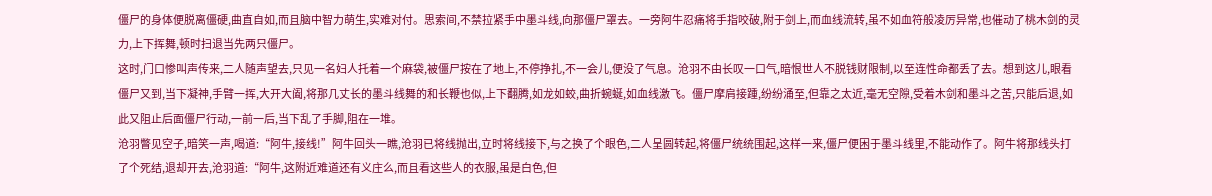僵尸的身体便脱离僵硬,曲直自如,而且脑中智力萌生,实难对付。思索间,不禁拉紧手中墨斗线,向那僵尸罩去。一旁阿牛忍痛将手指咬破,附于剑上,而血线流转,虽不如血符般凌厉异常,也催动了桃木剑的灵力,上下挥舞,顿时扫退当先两只僵尸。
这时,门口惨叫声传来,二人随声望去,只见一名妇人托着一个麻袋,被僵尸按在了地上,不停挣扎,不一会儿,便没了气息。沧羽不由长叹一口气,暗恨世人不脱钱财限制,以至连性命都丢了去。想到这儿,眼看僵尸又到,当下凝神,手臂一挥,大开大阖,将那几丈长的墨斗线舞的和长鞭也似,上下翻腾,如龙如蛟,曲折蜿蜒,如血线激飞。僵尸摩肩接踵,纷纷涌至,但靠之太近,毫无空隙,受着木剑和墨斗之苦,只能后退,如此又阻止后面僵尸行动,一前一后,当下乱了手脚,阻在一堆。
沧羽瞥见空子,暗笑一声,喝道:“阿牛,接线!”阿牛回头一瞧,沧羽已将线抛出,立时将线接下,与之换了个眼色,二人呈圆转起,将僵尸统统围起,这样一来,僵尸便困于墨斗线里,不能动作了。阿牛将那线头打了个死结,退却开去,沧羽道:“阿牛,这附近难道还有义庄么,而且看这些人的衣服,虽是白色,但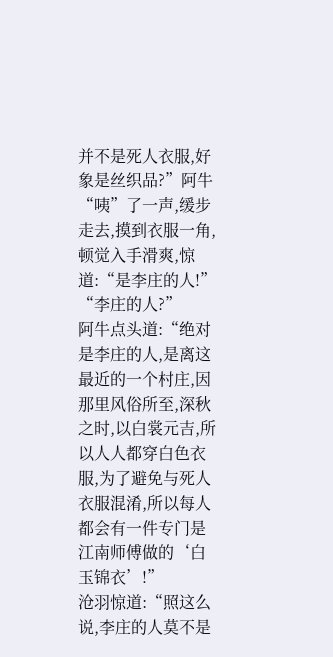并不是死人衣服,好象是丝织品?”阿牛“咦”了一声,缓步走去,摸到衣服一角,顿觉入手滑爽,惊道:“是李庄的人!”
“李庄的人?”
阿牛点头道:“绝对是李庄的人,是离这最近的一个村庄,因那里风俗所至,深秋之时,以白裳元吉,所以人人都穿白色衣服,为了避免与死人衣服混淆,所以每人都会有一件专门是江南师傅做的‘白玉锦衣’!”
沧羽惊道:“照这么说,李庄的人莫不是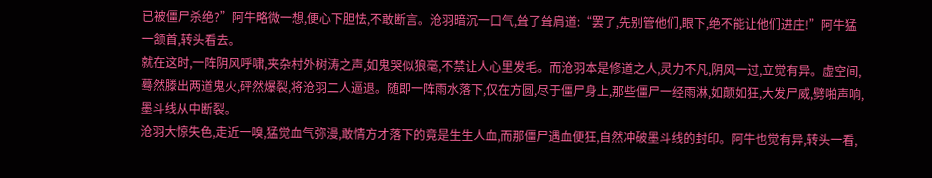已被僵尸杀绝?”阿牛略微一想,便心下胆怯,不敢断言。沧羽暗沉一口气,耸了耸肩道:“罢了,先别管他们,眼下,绝不能让他们进庄!”阿牛猛一颔首,转头看去。
就在这时,一阵阴风呼啸,夹杂村外树涛之声,如鬼哭似狼毫,不禁让人心里发毛。而沧羽本是修道之人,灵力不凡,阴风一过,立觉有异。虚空间,蓦然滕出两道鬼火,砰然爆裂,将沧羽二人逼退。随即一阵雨水落下,仅在方圆,尽于僵尸身上,那些僵尸一经雨淋,如颠如狂,大发尸威,劈啪声响,墨斗线从中断裂。
沧羽大惊失色,走近一嗅,猛觉血气弥漫,敢情方才落下的竟是生生人血,而那僵尸遇血便狂,自然冲破墨斗线的封印。阿牛也觉有异,转头一看,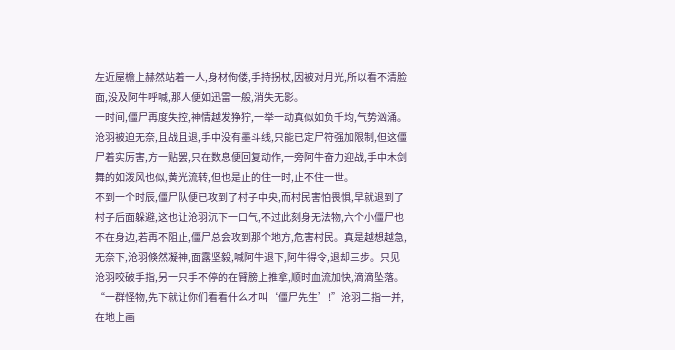左近屋檐上赫然站着一人,身材佝偻,手持拐杖,因被对月光,所以看不清脸面,没及阿牛呼喊,那人便如迅雷一般,消失无影。
一时间,僵尸再度失控,神情越发狰狞,一举一动真似如负千均,气势汹涌。沧羽被迫无奈,且战且退,手中没有墨斗线,只能已定尸符强加限制,但这僵尸着实厉害,方一贴罢,只在数息便回复动作,一旁阿牛奋力迎战,手中木剑舞的如泼风也似,黄光流转,但也是止的住一时,止不住一世。
不到一个时辰,僵尸队便已攻到了村子中央,而村民害怕畏惧,早就退到了村子后面躲避,这也让沧羽沉下一口气,不过此刻身无法物,六个小僵尸也不在身边,若再不阻止,僵尸总会攻到那个地方,危害村民。真是越想越急,无奈下,沧羽倏然凝神,面露坚毅,喊阿牛退下,阿牛得令,退却三步。只见沧羽咬破手指,另一只手不停的在臂膀上推拿,顺时血流加快,滴滴坠落。
“一群怪物,先下就让你们看看什么才叫‘僵尸先生’!”沧羽二指一并,在地上画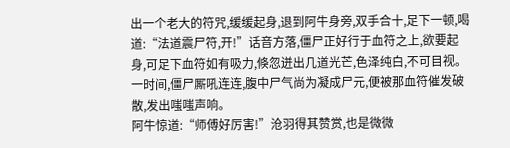出一个老大的符咒,缓缓起身,退到阿牛身旁,双手合十,足下一顿,喝道:“法道震尸符,开!”话音方落,僵尸正好行于血符之上,欲要起身,可足下血符如有吸力,倏忽迸出几道光芒,色泽纯白,不可目视。一时间,僵尸厮吼连连,腹中尸气尚为凝成尸元,便被那血符催发破散,发出嗤嗤声响。
阿牛惊道:“师傅好厉害!”沧羽得其赞赏,也是微微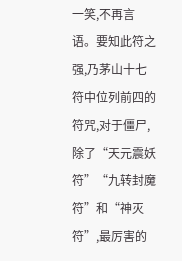一笑,不再言语。要知此符之强,乃茅山十七符中位列前四的符咒,对于僵尸,除了“天元震妖符”“九转封魔符”和“神灭符”,最厉害的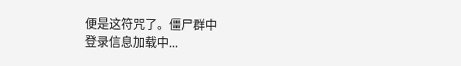便是这符咒了。僵尸群中
登录信息加载中...